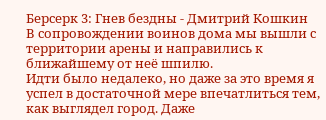Берсерк 3: Гнев бездны - Дмитрий Кошкин
В сопровождении воинов дома мы вышли с территории арены и направились к ближайшему от неё шпилю.
Идти было недалеко, но даже за это время я успел в достаточной мере впечатлиться тем, как выглядел город. Даже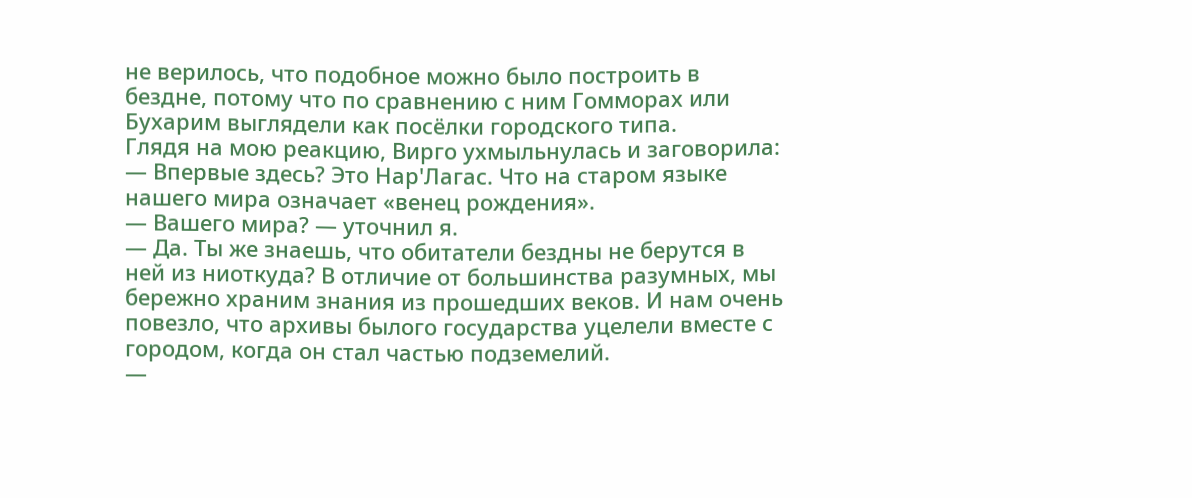не верилось, что подобное можно было построить в бездне, потому что по сравнению с ним Гомморах или Бухарим выглядели как посёлки городского типа.
Глядя на мою реакцию, Вирго ухмыльнулась и заговорила:
— Впервые здесь? Это Нар'Лагас. Что на старом языке нашего мира означает «венец рождения».
— Вашего мира? — уточнил я.
— Да. Ты же знаешь, что обитатели бездны не берутся в ней из ниоткуда? В отличие от большинства разумных, мы бережно храним знания из прошедших веков. И нам очень повезло, что архивы былого государства уцелели вместе с городом, когда он стал частью подземелий.
—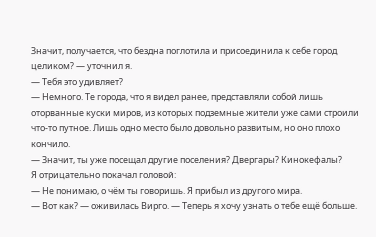Значит, получается, что бездна поглотила и присоединила к себе город целиком? — уточнил я.
— Тебя это удивляет?
— Немного. Те города, что я видел ранее, представляли собой лишь оторванные куски миров, из которых подземные жители уже сами строили что-то путное. Лишь одно место было довольно развитым, но оно плохо кончило.
— Значит, ты уже посещал другие поселения? Двергары? Кинокефалы?
Я отрицательно покачал головой:
— Не понимаю, о чём ты говоришь. Я прибыл из другого мира.
— Вот как? — оживилась Вирго. — Теперь я хочу узнать о тебе ещё больше.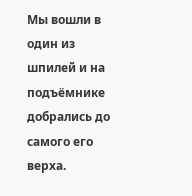Мы вошли в один из шпилей и на подъёмнике добрались до самого его верха.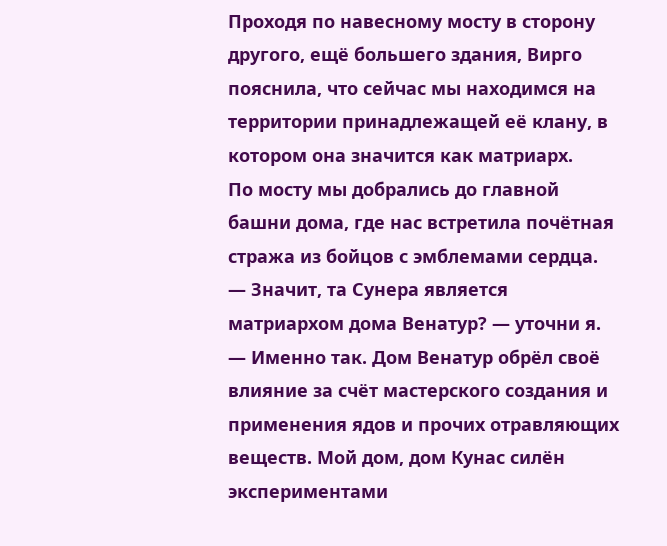Проходя по навесному мосту в сторону другого, ещё большего здания, Вирго пояснила, что сейчас мы находимся на территории принадлежащей её клану, в котором она значится как матриарх.
По мосту мы добрались до главной башни дома, где нас встретила почётная стража из бойцов с эмблемами сердца.
— Значит, та Сунера является матриархом дома Венатур? — уточни я.
— Именно так. Дом Венатур обрёл своё влияние за счёт мастерского создания и применения ядов и прочих отравляющих веществ. Мой дом, дом Кунас силён экспериментами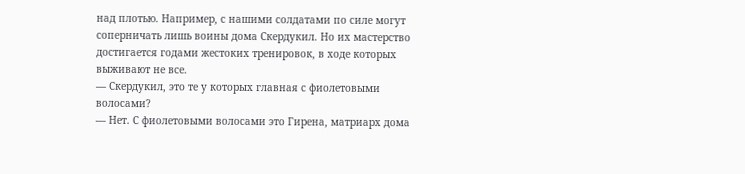над плотью. Например, с нашими солдатами по силе могут соперничать лишь воины дома Скердукил. Но их мастерство достигается годами жестоких тренировок, в ходе которых выживают не все.
— Скердукил, это те у которых главная с фиолетовыми волосами?
— Нет. С фиолетовыми волосами это Гирена, матриарх дома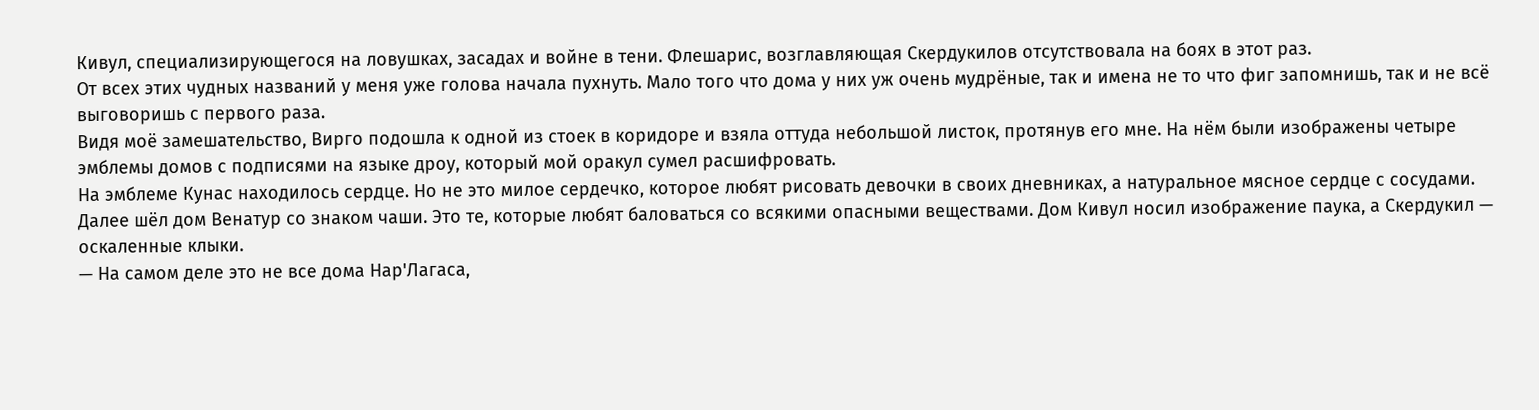Кивул, специализирующегося на ловушках, засадах и войне в тени. Флешарис, возглавляющая Скердукилов отсутствовала на боях в этот раз.
От всех этих чудных названий у меня уже голова начала пухнуть. Мало того что дома у них уж очень мудрёные, так и имена не то что фиг запомнишь, так и не всё выговоришь с первого раза.
Видя моё замешательство, Вирго подошла к одной из стоек в коридоре и взяла оттуда небольшой листок, протянув его мне. На нём были изображены четыре эмблемы домов с подписями на языке дроу, который мой оракул сумел расшифровать.
На эмблеме Кунас находилось сердце. Но не это милое сердечко, которое любят рисовать девочки в своих дневниках, а натуральное мясное сердце с сосудами.
Далее шёл дом Венатур со знаком чаши. Это те, которые любят баловаться со всякими опасными веществами. Дом Кивул носил изображение паука, а Скердукил — оскаленные клыки.
— На самом деле это не все дома Нар'Лагаса,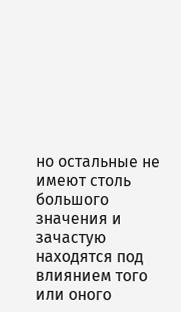но остальные не имеют столь большого значения и зачастую находятся под влиянием того или оного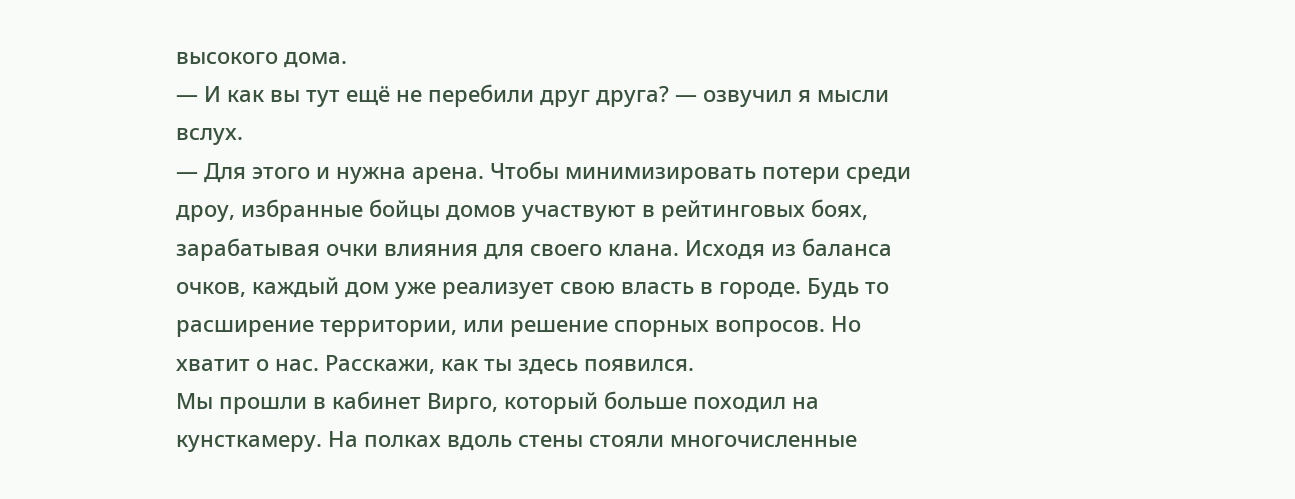высокого дома.
— И как вы тут ещё не перебили друг друга? — озвучил я мысли вслух.
— Для этого и нужна арена. Чтобы минимизировать потери среди дроу, избранные бойцы домов участвуют в рейтинговых боях, зарабатывая очки влияния для своего клана. Исходя из баланса очков, каждый дом уже реализует свою власть в городе. Будь то расширение территории, или решение спорных вопросов. Но хватит о нас. Расскажи, как ты здесь появился.
Мы прошли в кабинет Вирго, который больше походил на кунсткамеру. На полках вдоль стены стояли многочисленные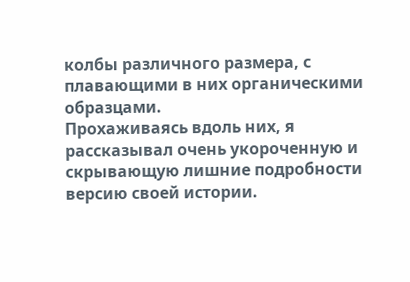колбы различного размера, с плавающими в них органическими образцами.
Прохаживаясь вдоль них, я рассказывал очень укороченную и скрывающую лишние подробности версию своей истории.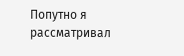Попутно я рассматривал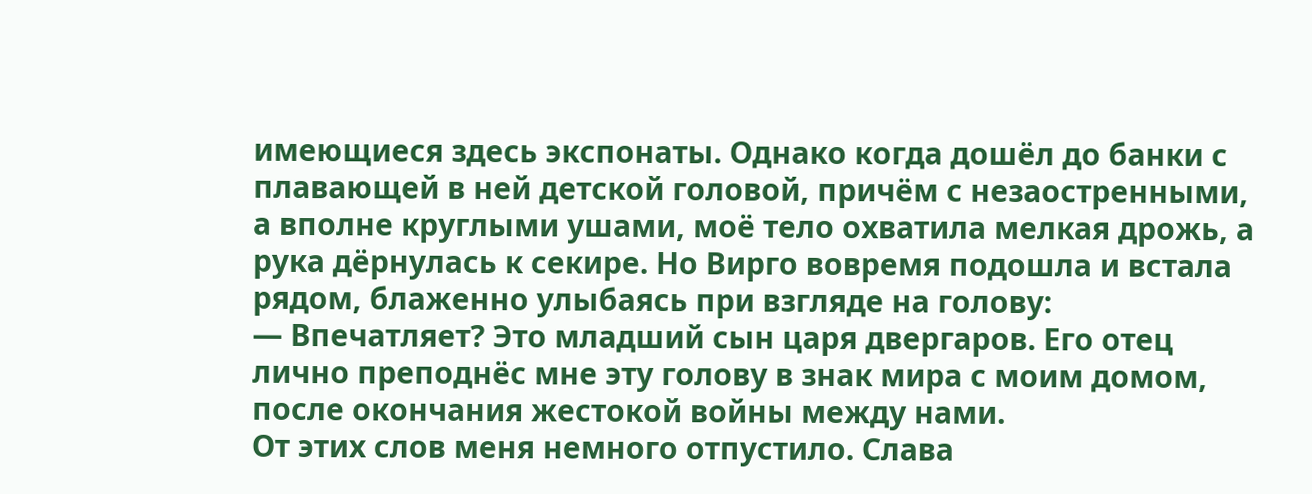имеющиеся здесь экспонаты. Однако когда дошёл до банки с плавающей в ней детской головой, причём с незаостренными, а вполне круглыми ушами, моё тело охватила мелкая дрожь, а рука дёрнулась к секире. Но Вирго вовремя подошла и встала рядом, блаженно улыбаясь при взгляде на голову:
— Впечатляет? Это младший сын царя двергаров. Его отец лично преподнёс мне эту голову в знак мира с моим домом, после окончания жестокой войны между нами.
От этих слов меня немного отпустило. Слава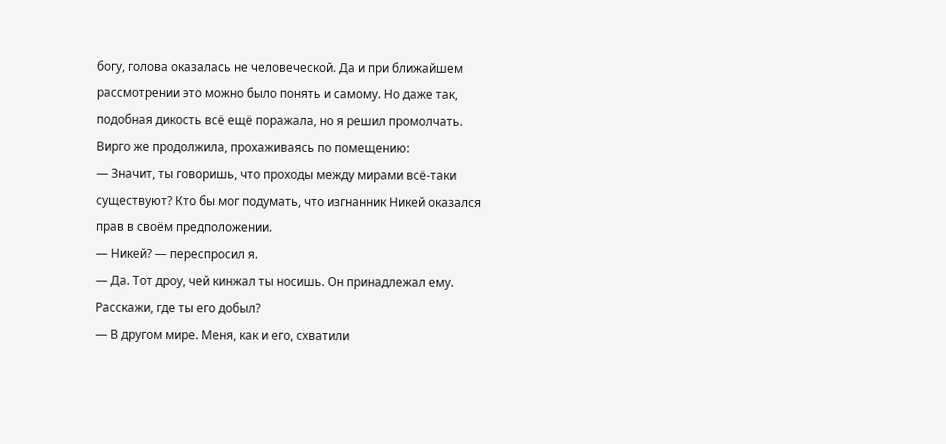богу, голова оказалась не человеческой. Да и при ближайшем рассмотрении это можно было понять и самому. Но даже так, подобная дикость всё ещё поражала, но я решил промолчать.
Вирго же продолжила, прохаживаясь по помещению:
— Значит, ты говоришь, что проходы между мирами всё-таки существуют? Кто бы мог подумать, что изгнанник Никей оказался прав в своём предположении.
— Никей? — переспросил я.
— Да. Тот дроу, чей кинжал ты носишь. Он принадлежал ему. Расскажи, где ты его добыл?
— В другом мире. Меня, как и его, схватили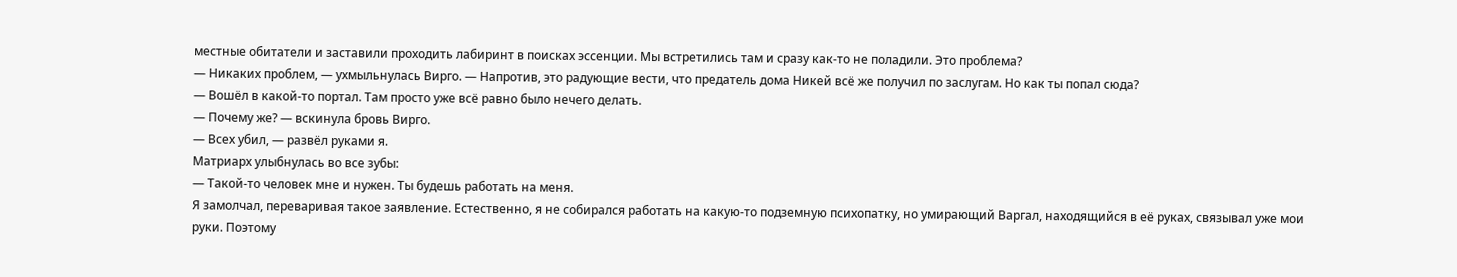местные обитатели и заставили проходить лабиринт в поисках эссенции. Мы встретились там и сразу как-то не поладили. Это проблема?
— Никаких проблем, — ухмыльнулась Вирго. — Напротив, это радующие вести, что предатель дома Никей всё же получил по заслугам. Но как ты попал сюда?
— Вошёл в какой-то портал. Там просто уже всё равно было нечего делать.
— Почему же? — вскинула бровь Вирго.
— Всех убил, — развёл руками я.
Матриарх улыбнулась во все зубы:
— Такой-то человек мне и нужен. Ты будешь работать на меня.
Я замолчал, переваривая такое заявление. Естественно, я не собирался работать на какую-то подземную психопатку, но умирающий Варгал, находящийся в её руках, связывал уже мои руки. Поэтому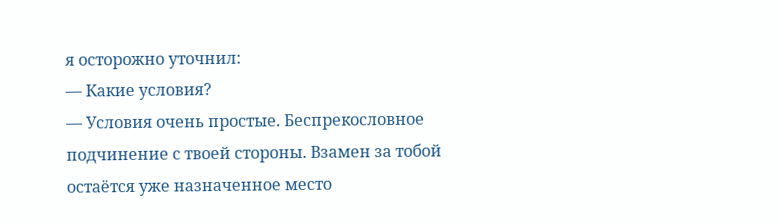я осторожно уточнил:
— Какие условия?
— Условия очень простые. Беспрекословное подчинение с твоей стороны. Взамен за тобой остаётся уже назначенное место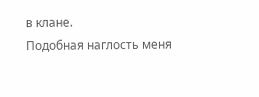в клане.
Подобная наглость меня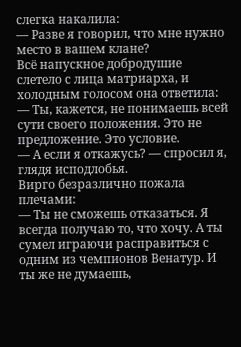слегка накалила:
— Разве я говорил, что мне нужно место в вашем клане?
Всё напускное добродушие слетело с лица матриарха, и холодным голосом она ответила:
— Ты, кажется, не понимаешь всей сути своего положения. Это не предложение. Это условие.
— А если я откажусь? — спросил я, глядя исподлобья.
Вирго безразлично пожала плечами:
— Ты не сможешь отказаться. Я всегда получаю то, что хочу. А ты сумел играючи расправиться с одним из чемпионов Венатур. И ты же не думаешь,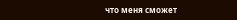что меня сможет